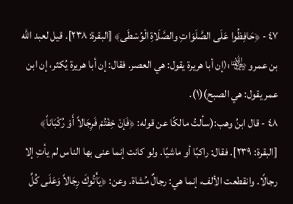٤٧ - ﴿حَافِظُوا عَلَى الصَّلَوَاتِ والصَّلَاةِ الْوُسْطَى﴾ [البقرة: ٢٣٨]. قيل لعبد الله بن عمرو ﵄:(إن أبا هريرة يقول: هي العصر. فقال: إن أبا هريرة يُكثر، إن ابن عمر يقول: هي الصبح)(١).
٤٨ - قال ابنُ وهب:(سألتُ مالكًا عن قوله: ﴿فَإنْ خِفْتُمْ فَرِجَالاً أَوْ رُكْبَاناً﴾ [البقرة: ٢٣٩]. فقال: راكبًا أو ماشيًا. ولو كانت إنما عنى بها الناس لم يأتِ إلا رجالًا. وانقطعت الألف، إنما هي: رجالٌ مُشاة. وعن: ﴿يَأْتُوكَ رِجَالاً وَعَلَى كُلِّ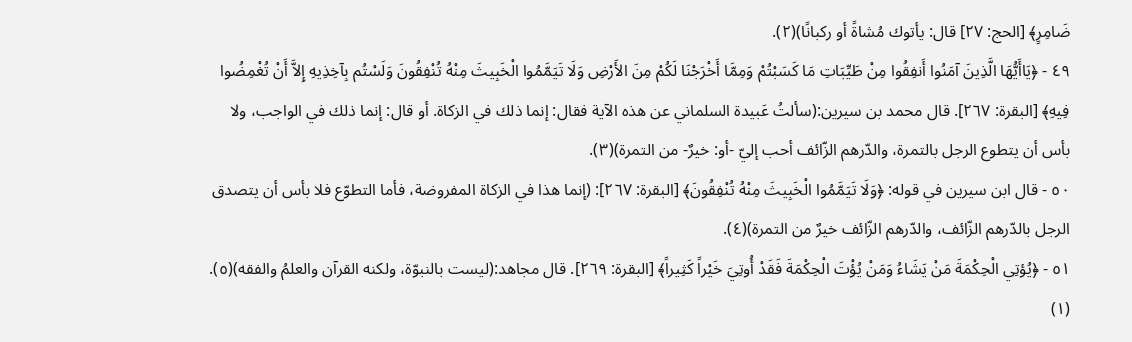ضَامِرٍ﴾ [الحج: ٢٧] قال: يأتوك مُشاةً أو ركبانًا)(٢).
٤٩ - ﴿يَاأَيُّهَا الَّذِينَ آمَنُوا أَنفِقُوا مِنْ طَيِّبَاتِ مَا كَسَبْتُمْ وَمِمَّا أَخْرَجْنَا لَكُمْ مِنَ الأَرْضِ وَلَا تَيَمَّمُوا الْخَبِيثَ مِنْهُ تُنْفِقُونَ وَلَسْتُم بِآخِذِيهِ إِلاَّ أَنْ تُغْمِضُوا فِيهِ﴾ [البقرة: ٢٦٧]. قال محمد بن سيرين:(سألتُ عَبيدة السلماني عن هذه الآية فقال: إنما ذلك في الزكاة. أو قال: إنما ذلك في الواجب، ولا بأس أن يتطوع الرجل بالتمرة، والدّرهم الزّائف أحب إليّ -أو: خيرٌ- من التمرة)(٣).
٥٠ - قال ابن سيرين في قوله: ﴿وَلَا تَيَمَّمُوا الْخَبِيثَ مِنْهُ تُنْفِقُونَ﴾ [البقرة: ٢٦٧]: (إنما هذا في الزكاة المفروضة، فأما التطوّع فلا بأس أن يتصدق الرجل بالدّرهم الزّائف، والدّرهم الزّائف خيرٌ من التمرة)(٤).
٥١ - ﴿يُؤتِي الْحِكْمَةَ مَنْ يَشَاءُ وَمَنْ يُؤْتَ الْحِكْمَةَ فَقَدْ أُوتِيَ خَيْراً كَثِيراً﴾ [البقرة: ٢٦٩]. قال مجاهد:(ليست بالنبوّة، ولكنه القرآن والعلمُ والفقه)(٥).
(١)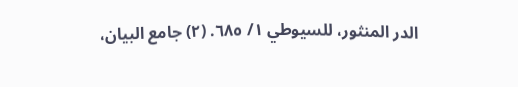الدر المنثور، للسيوطي ١/ ٦٨٥. (٢) جامع البيان،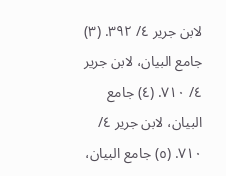لابن جرير ٤/ ٣٩٢. (٣) جامع البيان، لابن جرير ٤/ ٧١٠. (٤) جامع البيان، لابن جرير ٤/ ٧١٠. (٥) جامع البيان،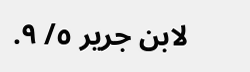لابن جرير ٥/ ٩.